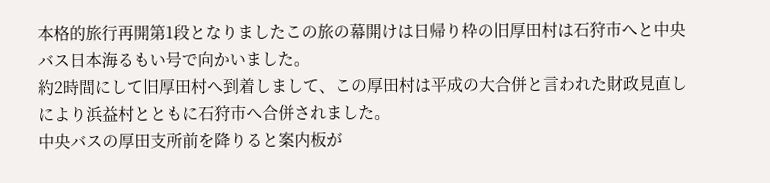本格的旅行再開第1段となりましたこの旅の幕開けは日帰り枠の旧厚田村は石狩市へと中央バス日本海るもい号で向かいました。
約2時間にして旧厚田村へ到着しまして、この厚田村は平成の大合併と言われた財政見直しにより浜益村とともに石狩市へ合併されました。
中央バスの厚田支所前を降りると案内板が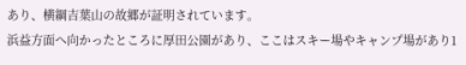あり、横綱吉葉山の故郷が証明されています。
浜益方面へ向かったところに厚田公園があり、ここはスキー場やキャンプ場があり1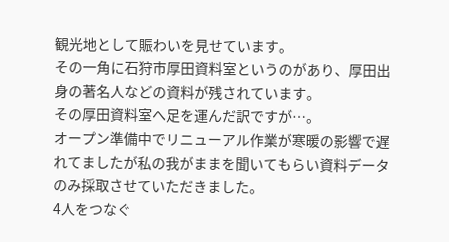観光地として賑わいを見せています。
その一角に石狩市厚田資料室というのがあり、厚田出身の著名人などの資料が残されています。
その厚田資料室へ足を運んだ訳ですが…。
オープン準備中でリニューアル作業が寒暖の影響で遅れてましたが私の我がままを聞いてもらい資料データのみ採取させていただきました。
4人をつなぐ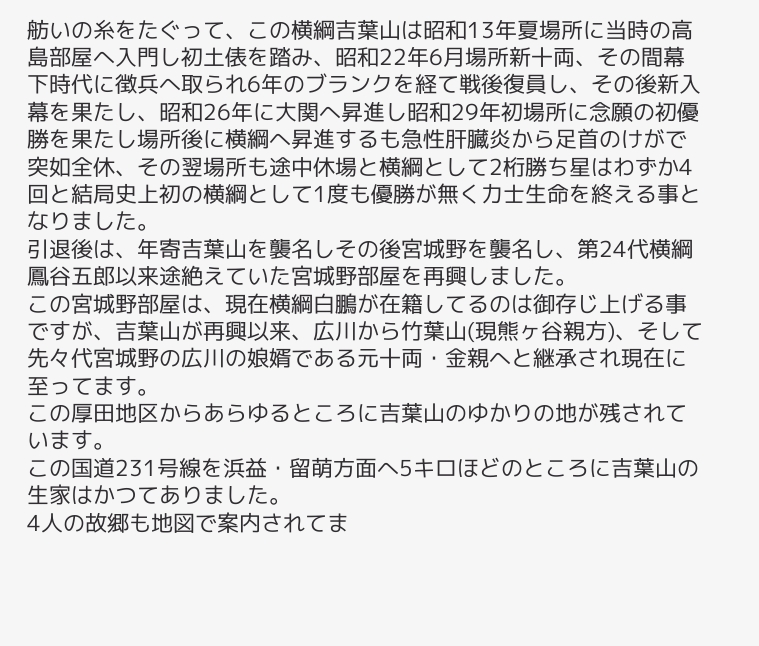舫いの糸をたぐって、この横綱吉葉山は昭和13年夏場所に当時の高島部屋へ入門し初土俵を踏み、昭和22年6月場所新十両、その間幕下時代に徴兵へ取られ6年のブランクを経て戦後復員し、その後新入幕を果たし、昭和26年に大関へ昇進し昭和29年初場所に念願の初優勝を果たし場所後に横綱へ昇進するも急性肝臓炎から足首のけがで突如全休、その翌場所も途中休場と横綱として2桁勝ち星はわずか4回と結局史上初の横綱として1度も優勝が無く力士生命を終える事となりました。
引退後は、年寄吉葉山を襲名しその後宮城野を襲名し、第24代横綱鳳谷五郎以来途絶えていた宮城野部屋を再興しました。
この宮城野部屋は、現在横綱白鵬が在籍してるのは御存じ上げる事ですが、吉葉山が再興以来、広川から竹葉山(現熊ヶ谷親方)、そして先々代宮城野の広川の娘婿である元十両・金親へと継承され現在に至ってます。
この厚田地区からあらゆるところに吉葉山のゆかりの地が残されています。
この国道231号線を浜益・留萌方面へ5キロほどのところに吉葉山の生家はかつてありました。
4人の故郷も地図で案内されてま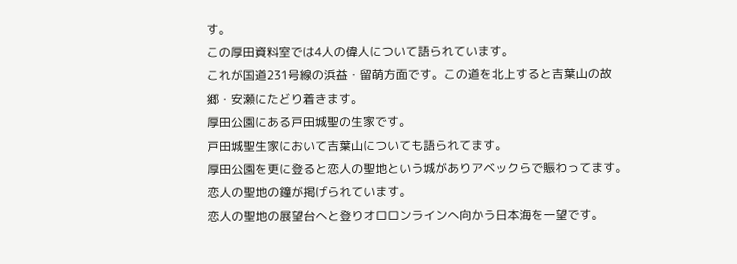す。
この厚田資料室では4人の偉人について語られています。
これが国道231号線の浜益・留萌方面です。この道を北上すると吉葉山の故郷・安瀬にたどり着きます。
厚田公園にある戸田城聖の生家です。
戸田城聖生家において吉葉山についても語られてます。
厚田公園を更に登ると恋人の聖地という城がありアベックらで賑わってます。
恋人の聖地の鐘が掲げられています。
恋人の聖地の展望台へと登りオロロンラインへ向かう日本海を一望です。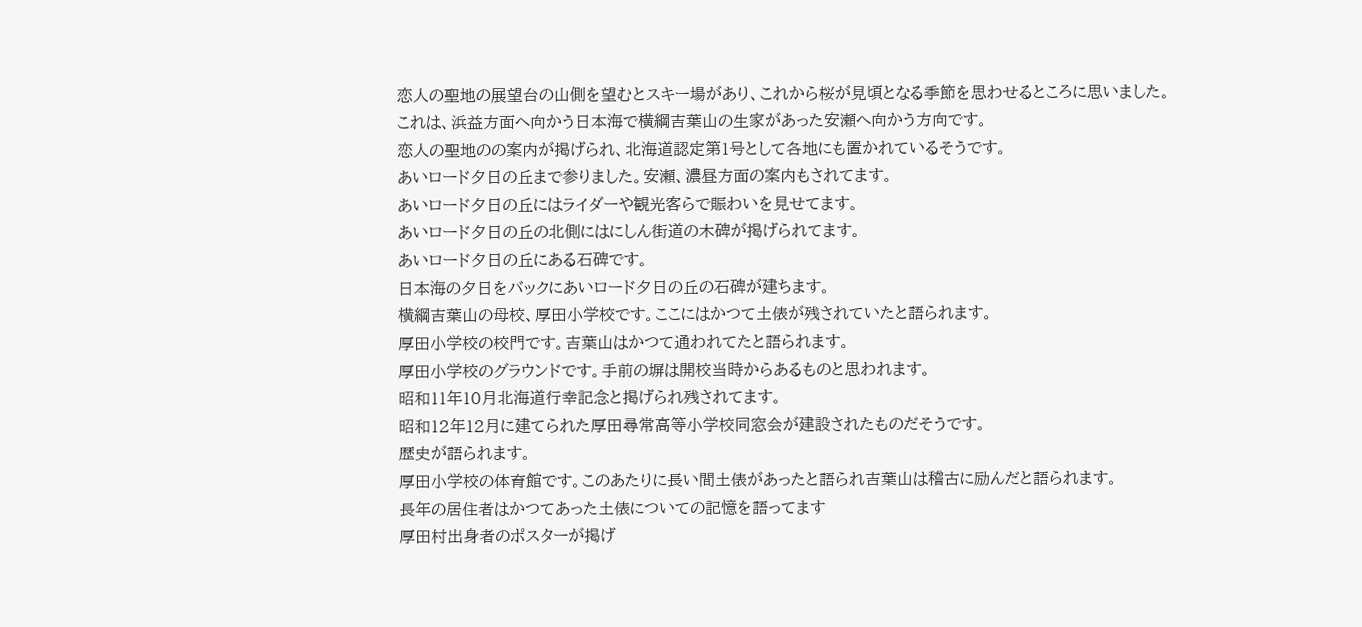恋人の聖地の展望台の山側を望むとスキー場があり、これから桜が見頃となる季節を思わせるところに思いました。
これは、浜益方面へ向かう日本海で横綱吉葉山の生家があった安瀬へ向かう方向です。
恋人の聖地のの案内が掲げられ、北海道認定第1号として各地にも置かれているそうです。
あいロード夕日の丘まで参りました。安瀬、濃昼方面の案内もされてます。
あいロード夕日の丘にはライダーや観光客らで賑わいを見せてます。
あいロード夕日の丘の北側にはにしん街道の木碑が掲げられてます。
あいロード夕日の丘にある石碑です。
日本海の夕日をバックにあいロード夕日の丘の石碑が建ちます。
横綱吉葉山の母校、厚田小学校です。ここにはかつて土俵が残されていたと語られます。
厚田小学校の校門です。吉葉山はかつて通われてたと語られます。
厚田小学校のグラウンドです。手前の塀は開校当時からあるものと思われます。
昭和11年10月北海道行幸記念と掲げられ残されてます。
昭和12年12月に建てられた厚田尋常高等小学校同窓会が建設されたものだそうです。
歴史が語られます。
厚田小学校の体育館です。このあたりに長い間土俵があったと語られ吉葉山は稽古に励んだと語られます。
長年の居住者はかつてあった土俵についての記憶を語ってます
厚田村出身者のポスターが掲げ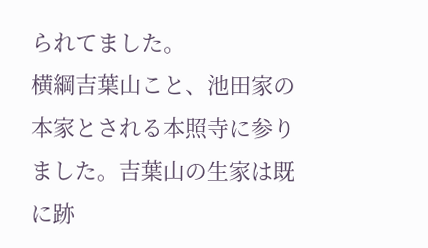られてました。
横綱吉葉山こと、池田家の本家とされる本照寺に参りました。吉葉山の生家は既に跡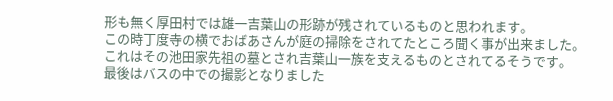形も無く厚田村では雄一吉葉山の形跡が残されているものと思われます。
この時丁度寺の横でおばあさんが庭の掃除をされてたところ聞く事が出来ました。
これはその池田家先祖の墓とされ吉葉山一族を支えるものとされてるそうです。
最後はバスの中での撮影となりました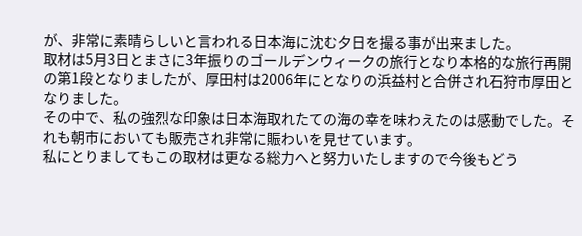が、非常に素晴らしいと言われる日本海に沈む夕日を撮る事が出来ました。
取材は5月3日とまさに3年振りのゴールデンウィークの旅行となり本格的な旅行再開の第1段となりましたが、厚田村は2006年にとなりの浜益村と合併され石狩市厚田となりました。
その中で、私の強烈な印象は日本海取れたての海の幸を味わえたのは感動でした。それも朝市においても販売され非常に賑わいを見せています。
私にとりましてもこの取材は更なる総力へと努力いたしますので今後もどう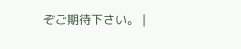ぞご期待下さい。 |